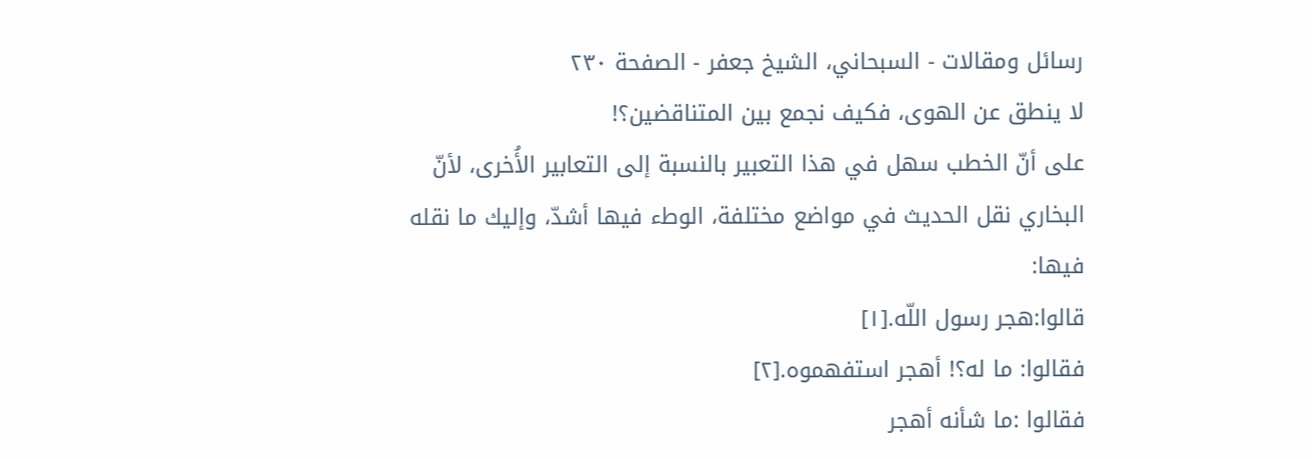رسائل ومقالات - السبحاني، الشيخ جعفر - الصفحة ٢٣٠
لا ينطق عن الهوى، فكيف نجمع بين المتناقضين؟!
على أنّ الخطب سهل في هذا التعبير بالنسبة إلى التعابير الأُخرى، لأنّ البخاري نقل الحديث في مواضع مختلفة، الوطء فيها أشدّ، وإليك ما نقله فيها:
قالوا:هجر رسول اللّه.[١]
فقالوا: ما له؟! أهجر استفهموه.[٢]
فقالوا :ما شأنه أهجر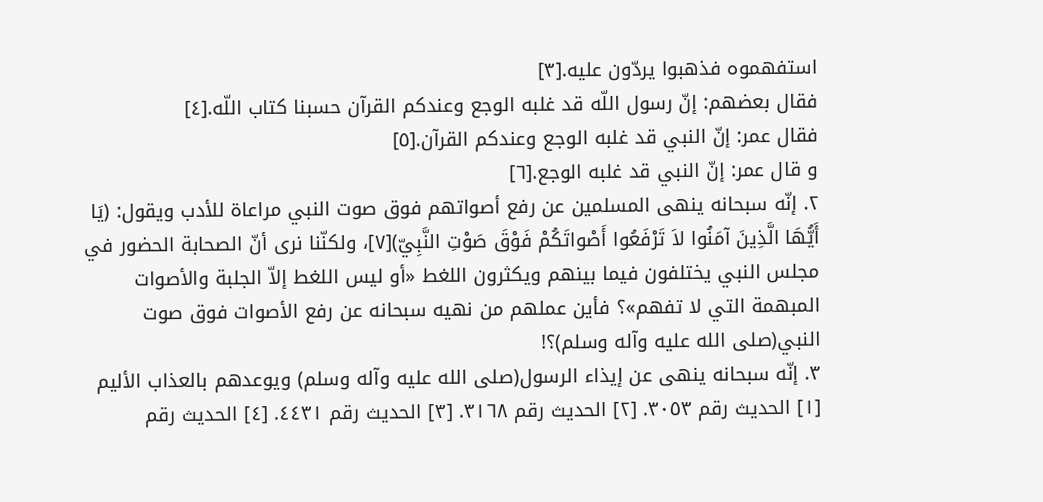استفهموه فذهبوا يردّون عليه.[٣]
فقال بعضهم: إنّ رسول اللّه قد غلبه الوجع وعندكم القرآن حسبنا كتاب اللّه.[٤]
فقال عمر: إنّ النبي قد غلبه الوجع وعندكم القرآن.[٥]
و قال عمر: إنّ النبي قد غلبه الوجع.[٦]
٢. إنّه سبحانه ينهى المسلمين عن رفع أصواتهم فوق صوت النبي مراعاة للأدب ويقول: (يَا أَيُّهَا الَّذِينَ آمَنُوا لاَ تَرْفَعُوا أَصْواتَكُمْ فَوْقَ صَوْتِ النَّبِيّ)[٧]، ولكنّنا نرى أنّ الصحابة الحضور في مجلس النبي يختلفون فيما بينهم ويكثرون اللغط «أو ليس اللغط إلاّ الجلبة والأصوات المبهمة التي لا تفهم»؟ فأين عملهم من نهيه سبحانه عن رفع الأصوات فوق صوت النبي(صلى الله عليه وآله وسلم)؟!
٣. إنّه سبحانه ينهى عن إيذاء الرسول(صلى الله عليه وآله وسلم) ويوعدهم بالعذاب الأليم
[١] الحديث رقم ٣٠٥٣. [٢] الحديث رقم ٣١٦٨. [٣] الحديث رقم ٤٤٣١. [٤] الحديث رقم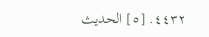٤٤٣٢. [٥] الحديث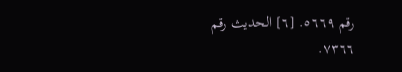رقم ٥٦٦٩. [٦] الحديث رقم ٧٣٦٦.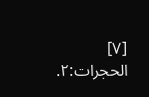[٧] الحجرات:٢.